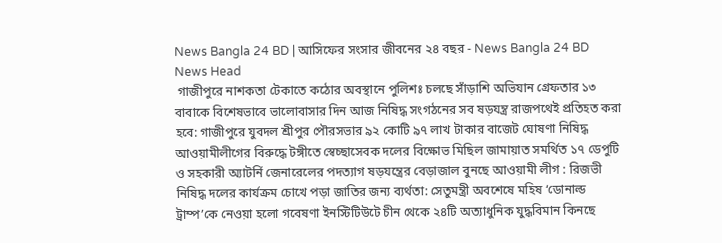News Bangla 24 BD | আসিফের সংসার জীবনের ২৪ বছর - News Bangla 24 BD
News Head
 গাজীপুরে নাশকতা টেকাতে কঠোর অবস্থানে পুলিশঃ চলছে সাঁড়াশি অভিযান গ্রেফতার ১৩ বাবাকে বিশেষভাবে ভালোবাসার দিন আজ নিষিদ্ধ সংগঠনের সব ষড়যন্ত্র রাজপথেই প্রতিহত করা হবে: গাজীপুরে যুবদল শ্রীপুর পৌরসভার ৯২ কোটি ৯৭ লাখ টাকার বাজেট ঘোষণা নিষিদ্ধ আওয়ামীলীগের বিরুদ্ধে টঙ্গীতে স্বেচ্ছাসেবক দলের বিক্ষোভ মিছিল জামায়াত সমর্থিত ১৭ ডেপুটি ও সহকারী অ্যাটর্নি জেনারেলের পদত্যাগ ষড়যন্ত্রের বেড়াজাল বুনছে আওয়ামী লীগ : রিজভী নিষিদ্ধ দলের কার্যক্রম চোখে পড়া জাতির জন্য ব্যর্থতা: সেতুমন্ত্রী অবশেষে মহিষ ‘ডোনাল্ড ট্রাম্প’কে নেওয়া হলো গবেষণা ইনস্টিটিউটে চীন থেকে ২৪টি অত্যাধুনিক যুদ্ধবিমান কিনছে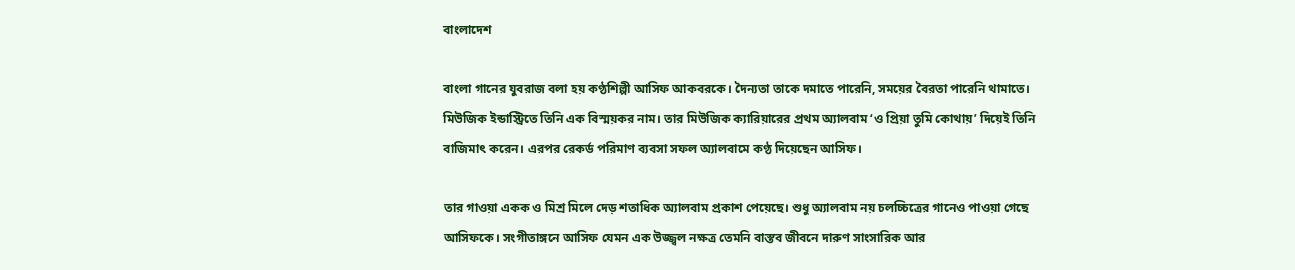বাংলাদেশ

বাংলা গানের যুবরাজ বলা হয় কণ্ঠশিল্পী আসিফ আকবরকে। দৈন্যতা তাকে দমাতে পারেনি, সময়ের বৈরতা পারেনি থামাতে। মিউজিক ইন্ডাস্ট্রিতে তিনি এক বিস্ময়কর নাম। তার মিউজিক ক্যারিয়ারের প্রথম অ্যালবাম ‘ও প্রিয়া তুমি কোথায়’ দিয়েই তিনি বাজিমাৎ করেন। এরপর রেকর্ড পরিমাণ ব্যবসা সফল অ্যালবামে কণ্ঠ দিয়েছেন আসিফ।

তার গাওয়া একক ও মিশ্র মিলে দেড় শতাধিক অ্যালবাম প্রকাশ পেয়েছে। শুধু অ্যালবাম নয় চলচ্চিত্রের গানেও পাওয়া গেছে আসিফকে। সংগীতাঙ্গনে আসিফ যেমন এক উজ্জ্বল নক্ষত্র তেমনি বাস্তব জীবনে দারুণ সাংসারিক আর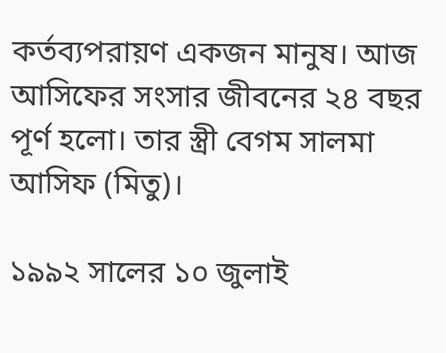কর্তব্যপরায়ণ একজন মানুষ। আজ আসিফের সংসার জীবনের ২৪ বছর পূর্ণ হলো। তার স্ত্রী বেগম সালমা আসিফ (মিতু)।

১৯৯২ সালের ১০ জুলাই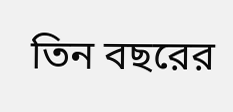তিন বছরের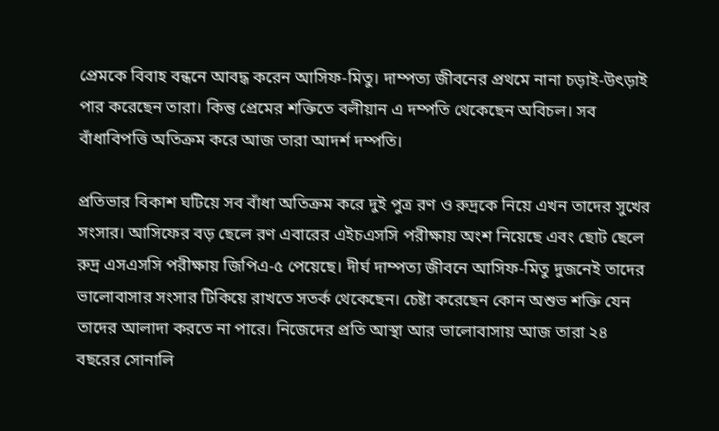প্রেমকে বিবাহ বন্ধনে আবদ্ধ করেন আসিফ-মিতু। দাম্পত্য জীবনের প্রথমে নানা চড়াই-উৎড়াই পার করেছেন তারা। কিন্তু প্রেমের শক্তিতে বলীয়ান এ দম্পতি থেকেছেন অবিচল। সব বাঁধাবিপত্তি অতিক্রম করে আজ তারা আদর্শ দম্পতি।

প্রতিভার বিকাশ ঘটিয়ে সব বাঁধা অতিক্রম করে দুই পুত্র রণ ও রুদ্রকে নিয়ে এখন তাদের সুখের সংসার। আসিফের বড় ছেলে রণ এবারের এইচএসসি পরীক্ষায় অংশ নিয়েছে এবং ছোট ছেলে রুদ্র এসএসসি পরীক্ষায় জিপিএ-৫ পেয়েছে। দীর্ঘ দাম্পত্য জীবনে আসিফ-মিতু দুজনেই তাদের ভালোবাসার সংসার টিকিয়ে রাখতে সতর্ক থেকেছেন। চেষ্টা করেছেন কোন অশুভ শক্তি যেন তাদের আলাদা করতে না পারে। নিজেদের প্রতি আস্থা আর ভালোবাসায় আজ তারা ২৪ বছরের সোনালি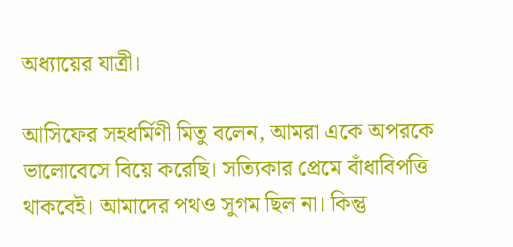অধ্যায়ের যাত্রী।

আসিফের সহধর্মিণী মিতু বলেন, আমরা একে অপরকে ভালোবেসে বিয়ে করেছি। সত্যিকার প্রেমে বাঁধাবিপত্তি থাকবেই। আমাদের পথও সুগম ছিল না। কিন্তু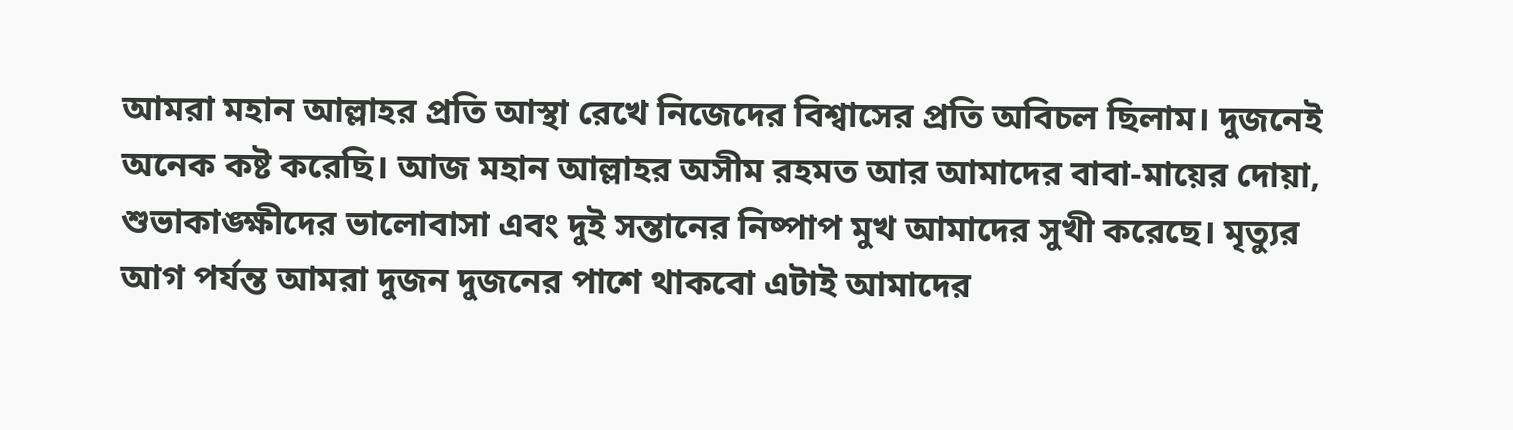আমরা মহান আল্লাহর প্রতি আস্থা রেখে নিজেদের বিশ্বাসের প্রতি অবিচল ছিলাম। দুজনেই অনেক কষ্ট করেছি। আজ মহান আল্লাহর অসীম রহমত আর আমাদের বাবা-মায়ের দোয়া, শুভাকাঙ্ক্ষীদের ভালোবাসা এবং দুই সন্তানের নিষ্পাপ মুখ আমাদের সুখী করেছে। মৃত্যুর আগ পর্যন্ত আমরা দুজন দুজনের পাশে থাকবো এটাই আমাদের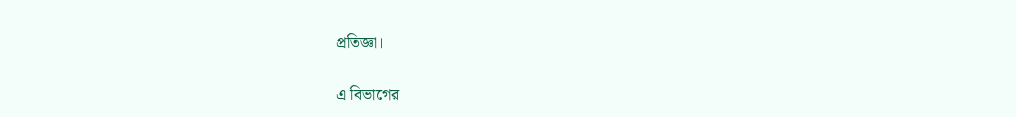প্রতিজ্ঞা।

এ বিভাগের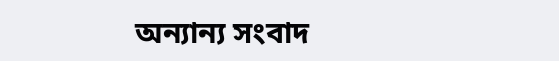অন্যান্য সংবাদ